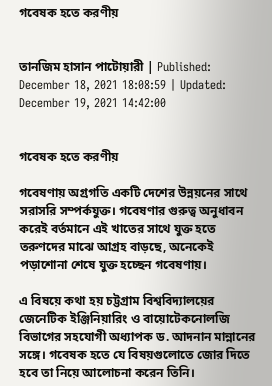গবেষক হতে করণীয়


তানজিম হাসান পাটোয়ারী | Published: December 18, 2021 18:08:59 | Updated: December 19, 2021 14:42:00


গবেষক হতে করণীয়

গবেষণায় অগ্রগতি একটি দেশের উন্নয়নের সাথে সরাসরি সম্পর্কযুক্ত। গবেষণার গুরুত্ব অনুধাবন করেই বর্তমানে এই খাতের সাথে যুক্ত হতে তরুণদের মাঝে আগ্রহ বাড়ছে, অনেকেই পড়াশোনা শেষে যুক্ত হচ্ছেন গবেষণায়।

এ বিষয়ে কথা হয় চট্টগ্রাম বিশ্ববিদ্যালয়ের জেনেটিক ইঞ্জিনিয়ারিং ও বায়োটেকনোলজি বিভাগের সহযোগী অধ্যাপক ড. আদনান মান্নানের সঙ্গে। গবেষক হতে যে বিষয়গুলোতে জোর দিতে হবে তা নিয়ে আলোচনা করেন তিনি।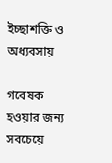ইচ্ছাশক্তি ও অধ্যবসায়

গবেষক হওয়ার জন্য সবচেয়ে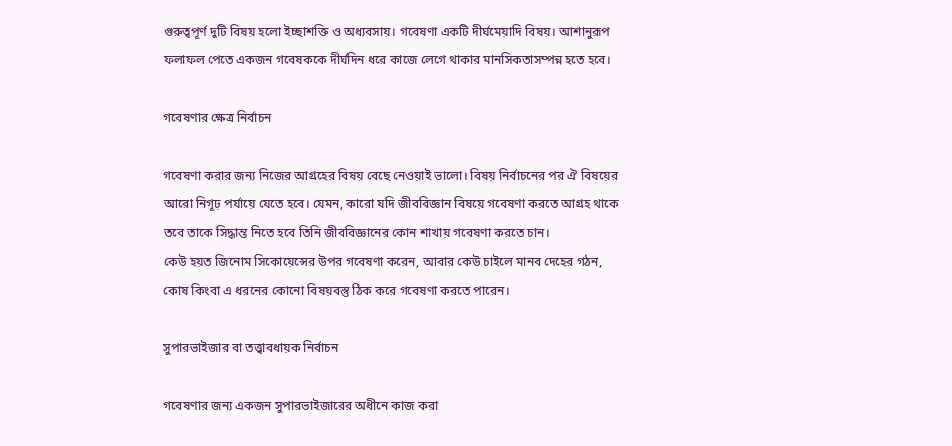গুরুত্বপূর্ণ দুটি বিষয় হলো ইচ্ছাশক্তি ও অধ্যবসায়। গবেষণা একটি দীর্ঘমেয়াদি বিষয়। আশানুরূপ ফলাফল পেতে একজন গবেষককে দীর্ঘদিন ধরে কাজে লেগে থাকার মানসিকতাসম্পন্ন হতে হবে।

গবেষণার ক্ষেত্র নির্বাচন

গবেষণা করার জন্য নিজের আগ্রহের বিষয় বেছে নেওয়াই ভালো। বিষয় নির্বাচনের পর ঐ বিষয়ের আরো নিগূঢ় পর্যায়ে যেতে হবে। যেমন, কারো যদি জীববিজ্ঞান বিষয়ে গবেষণা করতে আগ্রহ থাকে তবে তাকে সিদ্ধান্ত নিতে হবে তিনি জীববিজ্ঞানের কোন শাখায় গবেষণা করতে চান।
কেউ হয়ত জিনোম সিকোয়েন্সের উপর গবেষণা করেন, আবার কেউ চাইলে মানব দেহের গঠন, কোষ কিংবা এ ধরনের কোনো বিষয়বস্তু ঠিক করে গবেষণা করতে পারেন।

সুপারভাইজার বা তত্ত্বাবধায়ক নির্বাচন

গবেষণার জন্য একজন সুপারভাইজারের অধীনে কাজ করা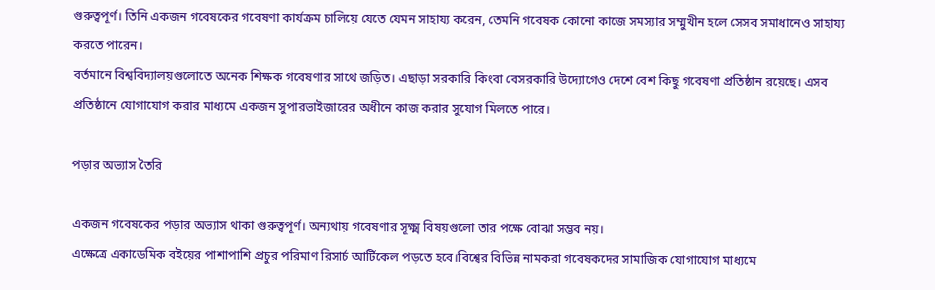গুরুত্বপূর্ণ। তিনি একজন গবেষকের গবেষণা কার্যক্রম চালিয়ে যেতে যেমন সাহায্য করেন, তেমনি গবেষক কোনো কাজে সমস্যার সম্মুখীন হলে সেসব সমাধানেও সাহায্য করতে পারেন।
বর্তমানে বিশ্ববিদ্যালয়গুলোতে অনেক শিক্ষক গবেষণার সাথে জড়িত। এছাড়া সরকারি কিংবা বেসরকারি উদ্যোগেও দেশে বেশ কিছু গবেষণা প্রতিষ্ঠান রয়েছে। এসব প্রতিষ্ঠানে যোগাযোগ করার মাধ্যমে একজন সুপারভাইজারের অধীনে কাজ করার সুযোগ মিলতে পারে।

পড়ার অভ্যাস তৈরি

একজন গবেষকের পড়ার অভ্যাস থাকা গুরুত্বপূর্ণ। অন্যথায় গবেষণার সূক্ষ্ম বিষয়গুলো তার পক্ষে বোঝা সম্ভব নয়।
এক্ষেত্রে একাডেমিক বইয়ের পাশাপাশি প্রচুর পরিমাণ রিসার্চ আর্টিকেল পড়তে হবে।বিশ্বের বিভিন্ন নামকরা গবেষকদের সামাজিক যোগাযোগ মাধ্যমে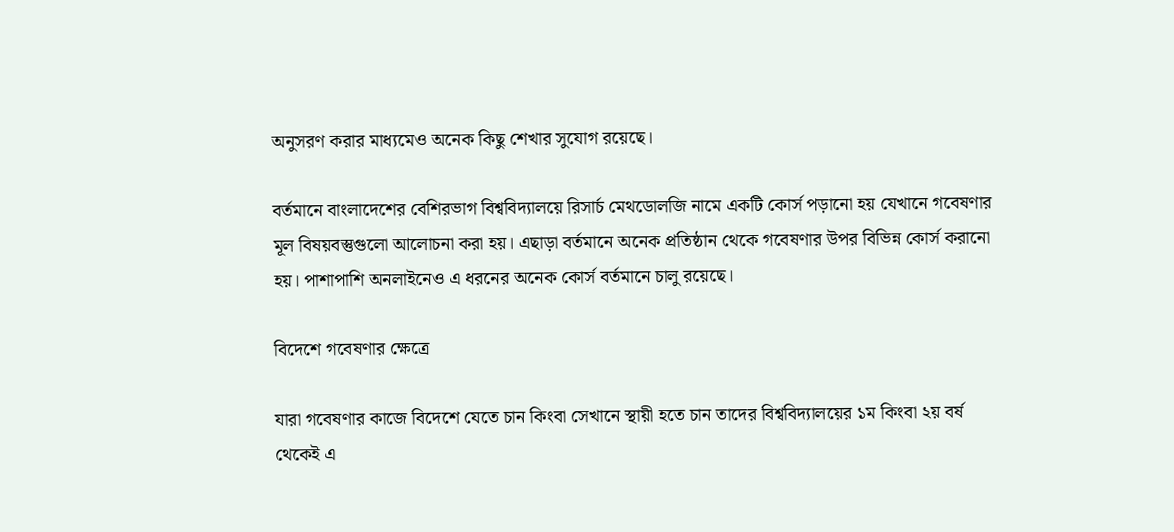অনুসরণ করার মাধ্যমেও অনেক কিছু শেখার সুযোগ রয়েছে।

বর্তমানে বাংলাদেশের বেশিরভাগ বিশ্ববিদ্যালয়ে রিসার্চ মেথডোলজি নামে একটি কোর্স পড়ানো হয় যেখানে গবেষণার মূল বিষয়বস্তুগুলো আলোচনা করা হয়। এছাড়া বর্তমানে অনেক প্রতিষ্ঠান থেকে গবেষণার উপর বিভিন্ন কোর্স করানো হয়। পাশাপাশি অনলাইনেও এ ধরনের অনেক কোর্স বর্তমানে চালু রয়েছে।

বিদেশে গবেষণার ক্ষেত্রে

যারা গবেষণার কাজে বিদেশে যেতে চান কিংবা সেখানে স্থায়ী হতে চান তাদের বিশ্ববিদ্যালয়ের ১ম কিংবা ২য় বর্ষ থেকেই এ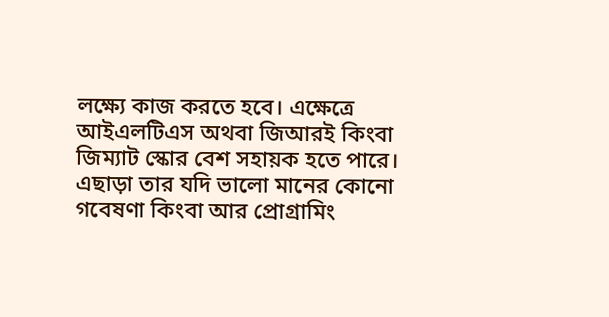লক্ষ্যে কাজ করতে হবে। এক্ষেত্রে আইএলটিএস অথবা জিআরই কিংবা জিম্যাট স্কোর বেশ সহায়ক হতে পারে। এছাড়া তার যদি ভালো মানের কোনো গবেষণা কিংবা আর প্রোগ্রামিং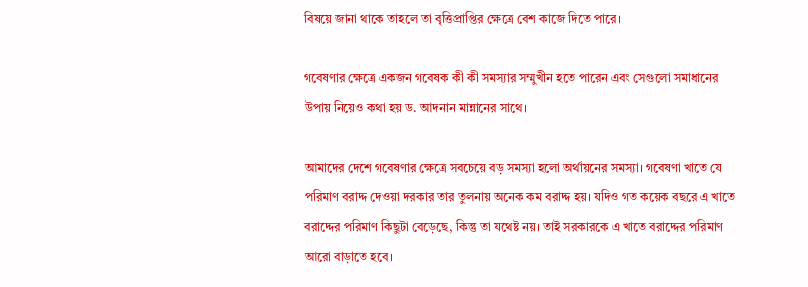বিষয়ে জানা থাকে তাহলে তা বৃত্তিপ্রাপ্তির ক্ষেত্রে বেশ কাজে দিতে পারে।

গবেষণার ক্ষেত্রে একজন গবেষক কী কী সমস্যার সম্মুখীন হতে পারেন এবং সেগুলো সমাধানের উপায় নিয়েও কথা হয় ড. আদনান মান্নানের সাথে।

আমাদের দেশে গবেষণার ক্ষেত্রে সবচেয়ে বড় সমস্যা হলো অর্থায়নের সমস্যা। গবেষণা খাতে যে পরিমাণ বরাদ্দ দেওয়া দরকার তার তুলনায় অনেক কম বরাদ্দ হয়। যদিও গত কয়েক বছরে এ খাতে বরাদ্দের পরিমাণ কিছুটা বেড়েছে, কিন্তু তা যথেষ্ট নয়। তাই সরকারকে এ খাতে বরাদ্দের পরিমাণ আরো বাড়াতে হবে।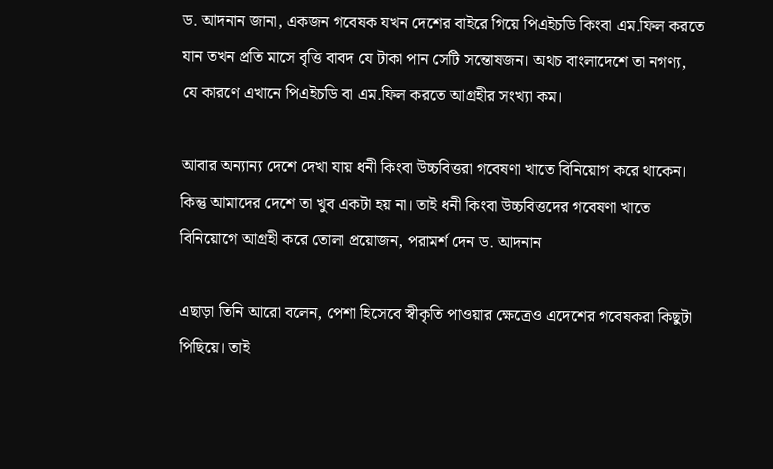ড. আদনান জানা, একজন গবেষক যখন দেশের বাইরে গিয়ে পিএইচডি কিংবা এম.ফিল করতে যান তখন প্রতি মাসে বৃত্তি বাবদ যে টাকা পান সেটি সন্তোষজন। অথচ বাংলাদেশে তা নগণ্য, যে কারণে এখানে পিএইচডি বা এম.ফিল করতে আগ্রহীর সংখ্যা কম।

আবার অন্যান্য দেশে দেখা যায় ধনী কিংবা উচ্চবিত্তরা গবেষণা খাতে বিনিয়োগ করে থাকেন। কিন্তু আমাদের দেশে তা খুব একটা হয় না। তাই ধনী কিংবা উচ্চবিত্তদের গবেষণা খাতে বিনিয়োগে আগ্রহী করে তোলা প্রয়োজন, পরামর্শ দেন ড. আদনান

এছাড়া তিনি আরো বলেন, পেশা হিসেবে স্বীকৃতি পাওয়ার ক্ষেত্রেও এদেশের গবেষকরা কিছুটা পিছিয়ে। তাই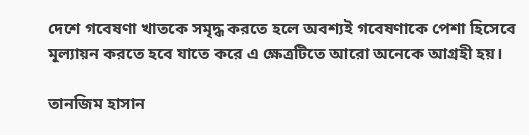দেশে গবেষণা খাতকে সমৃদ্ধ করতে হলে অবশ্যই গবেষণাকে পেশা হিসেবে মূল্যায়ন করতে হবে যাতে করে এ ক্ষেত্রটিতে আরো অনেকে আগ্রহী হয়।

তানজিম হাসান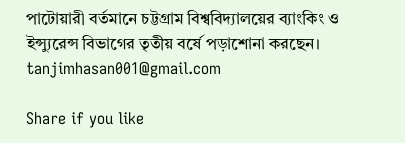পাটোয়ারী বর্তমানে চট্টগ্রাম বিশ্ববিদ্যালয়ের ব্যাংকিং ও ইন্স্যুরেন্স বিভাগের তৃতীয় বর্ষে পড়াশোনা করছেন।
tanjimhasan001@gmail.com

Share if you like